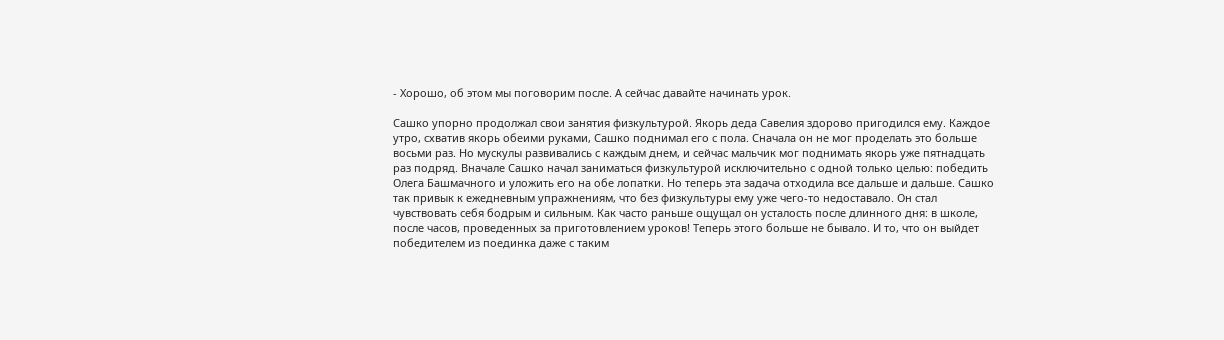- Хорошо, об этом мы поговорим после. А сейчас давайте начинать урок.

Сашко упорно продолжал свои занятия физкультурой. Якорь деда Савелия здорово пригодился ему. Каждое утро, схватив якорь обеими руками, Сашко поднимал его с пола. Сначала он не мог проделать это больше восьми раз. Но мускулы развивались с каждым днем, и сейчас мальчик мог поднимать якорь уже пятнадцать раз подряд. Вначале Сашко начал заниматься физкультурой исключительно с одной только целью: победить Олега Башмачного и уложить его на обе лопатки. Но теперь эта задача отходила все дальше и дальше. Сашко так привык к ежедневным упражнениям, что без физкультуры ему уже чего-то недоставало. Он стал чувствовать себя бодрым и сильным. Как часто раньше ощущал он усталость после длинного дня: в школе, после часов, проведенных за приготовлением уроков! Теперь этого больше не бывало. И то, что он выйдет победителем из поединка даже с таким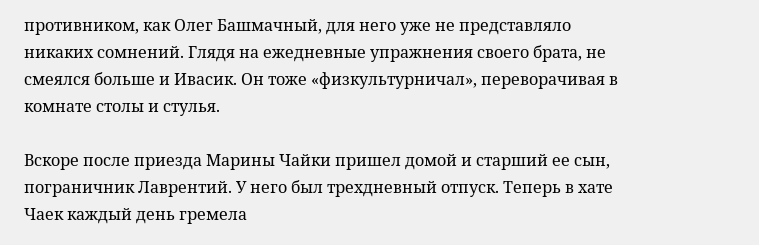противником, как Олег Башмачный, для него уже не представляло никаких сомнений. Глядя на ежедневные упражнения своего брата, не смеялся больше и Ивасик. Он тоже «физкультурничал», переворачивая в комнате столы и стулья.

Вскоре после приезда Марины Чайки пришел домой и старший ее сын, пограничник Лаврентий. У него был трехдневный отпуск. Теперь в хате Чаек каждый день гремела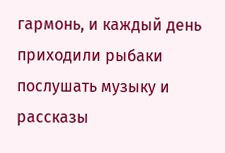гармонь, и каждый день приходили рыбаки послушать музыку и рассказы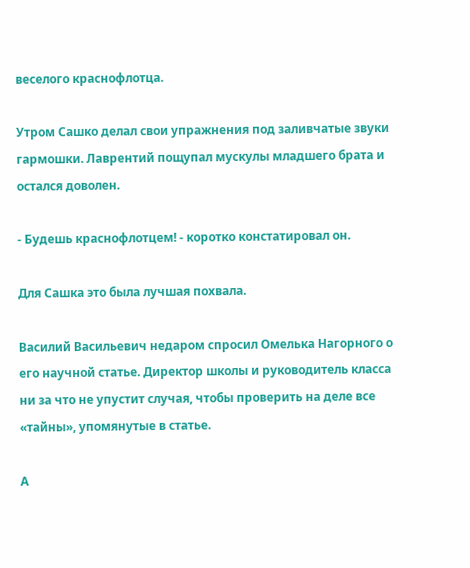веселого краснофлотца.

Утром Сашко делал свои упражнения под заливчатые звуки гармошки. Лаврентий пощупал мускулы младшего брата и остался доволен.

- Будешь краснофлотцем! - коротко констатировал он.

Для Сашка это была лучшая похвала.

Василий Васильевич недаром спросил Омелька Нагорного о его научной статье. Директор школы и руководитель класса ни за что не упустит случая, чтобы проверить на деле все «тайны», упомянутые в статье.

А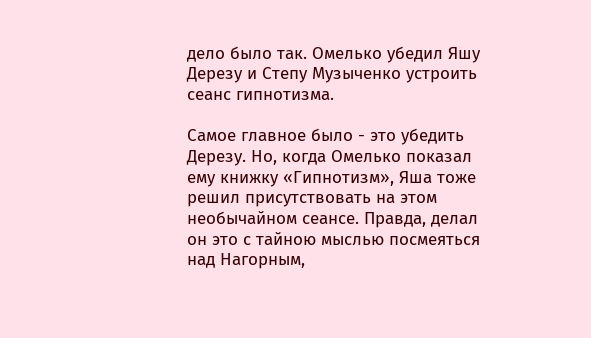дело было так. Омелько убедил Яшу Дерезу и Степу Музыченко устроить сеанс гипнотизма.

Самое главное было - это убедить Дерезу. Но, когда Омелько показал ему книжку «Гипнотизм», Яша тоже решил присутствовать на этом необычайном сеансе. Правда, делал он это с тайною мыслью посмеяться над Нагорным,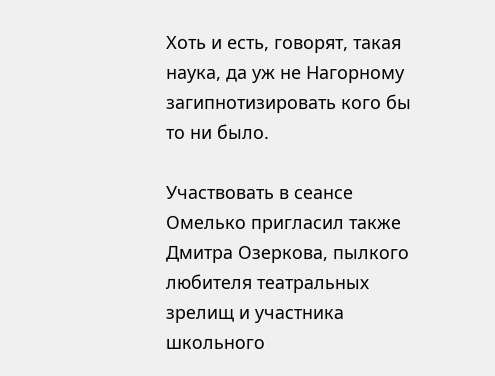Хоть и есть, говорят, такая наука, да уж не Нагорному загипнотизировать кого бы то ни было.

Участвовать в сеансе Омелько пригласил также Дмитра Озеркова, пылкого любителя театральных зрелищ и участника школьного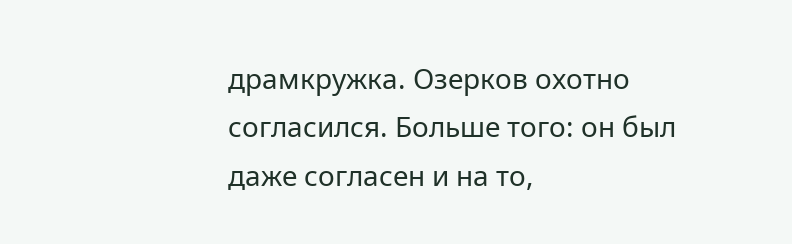драмкружка. Озерков охотно согласился. Больше того: он был даже согласен и на то,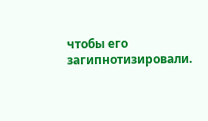чтобы его загипнотизировали.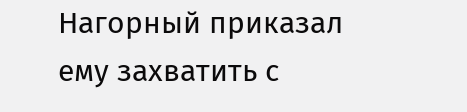Нагорный приказал ему захватить с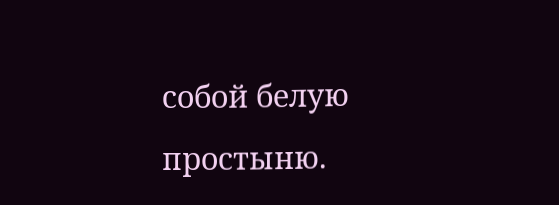собой белую простыню.